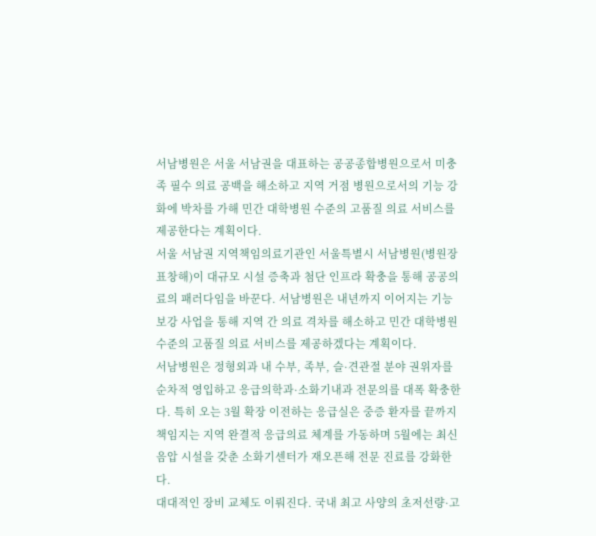서남병원은 서울 서남권을 대표하는 공공종합병원으로서 미충족 필수 의료 공백을 해소하고 지역 거점 병원으로서의 기능 강화에 박차를 가해 민간 대학병원 수준의 고품질 의료 서비스를 제공한다는 계획이다.
서울 서남권 지역책임의료기관인 서울특별시 서남병원(병원장 표창해)이 대규모 시설 증축과 첨단 인프라 확충을 통해 공공의료의 패러다임을 바꾼다. 서남병원은 내년까지 이어지는 기능 보강 사업을 통해 지역 간 의료 격차를 해소하고 민간 대학병원 수준의 고품질 의료 서비스를 제공하겠다는 계획이다.
서남병원은 정형외과 내 수부, 족부, 슬·견관절 분야 권위자를 순차적 영입하고 응급의학과·소화기내과 전문의를 대폭 확충한다. 특히 오는 3월 확장 이전하는 응급실은 중증 환자를 끝까지 책임지는 지역 완결적 응급의료 체계를 가동하며 5월에는 최신 음압 시설을 갖춘 소화기센터가 재오픈해 전문 진료를 강화한다.
대대적인 장비 교체도 이뤄진다. 국내 최고 사양의 초저선량·고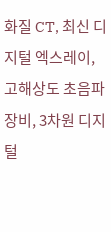화질 CT, 최신 디지털 엑스레이, 고해상도 초음파 장비, 3차원 디지털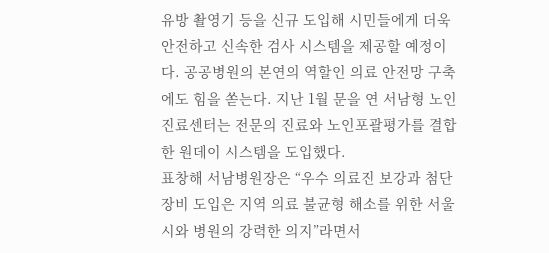유방 촬영기 등을 신규 도입해 시민들에게 더욱 안전하고 신속한 검사 시스템을 제공할 예정이다. 공공병원의 본연의 역할인 의료 안전망 구축에도 힘을 쏟는다. 지난 1월 문을 연 서남형 노인진료센터는 전문의 진료와 노인포괄평가를 결합한 원데이 시스템을 도입했다.
표창해 서남병원장은 “우수 의료진 보강과 첨단 장비 도입은 지역 의료 불균형 해소를 위한 서울시와 병원의 강력한 의지”라면서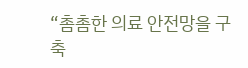“촘촘한 의료 안전망을 구축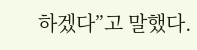하겠다”고 말했다.